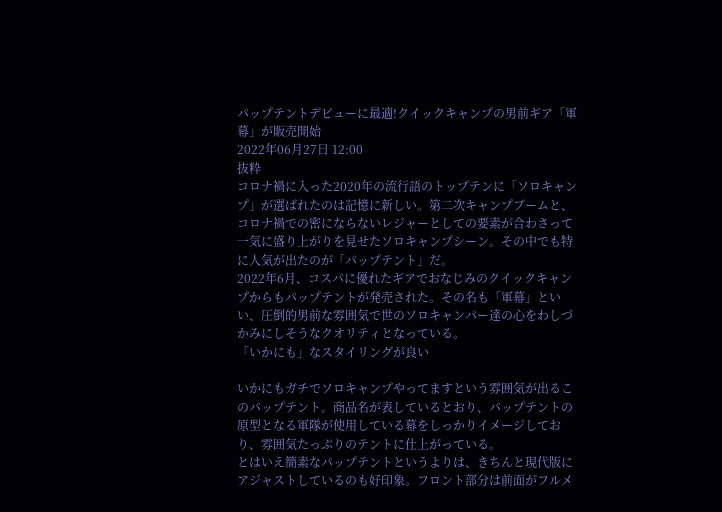パップテントデビューに最適!クイックキャンプの男前ギア「軍幕」が販売開始
2022年06月27日 12:00
抜粋
コロナ禍に入った2020年の流行語のトップテンに「ソロキャンプ」が選ばれたのは記憶に新しい。第二次キャンプブームと、コロナ禍での密にならないレジャーとしての要素が合わさって一気に盛り上がりを見せたソロキャンプシーン。その中でも特に人気が出たのが「パップテント」だ。
2022年6月、コスパに優れたギアでおなじみのクイックキャンプからもパップテントが発売された。その名も「軍幕」といい、圧倒的男前な雰囲気で世のソロキャンパー達の心をわしづかみにしそうなクオリティとなっている。
「いかにも」なスタイリングが良い

いかにもガチでソロキャンプやってますという雰囲気が出るこのパップテント。商品名が表しているとおり、パップテントの原型となる軍隊が使用している幕をしっかりイメージしており、雰囲気たっぷりのテントに仕上がっている。
とはいえ簡素なパップテントというよりは、きちんと現代版にアジャストしているのも好印象。フロント部分は前面がフルメ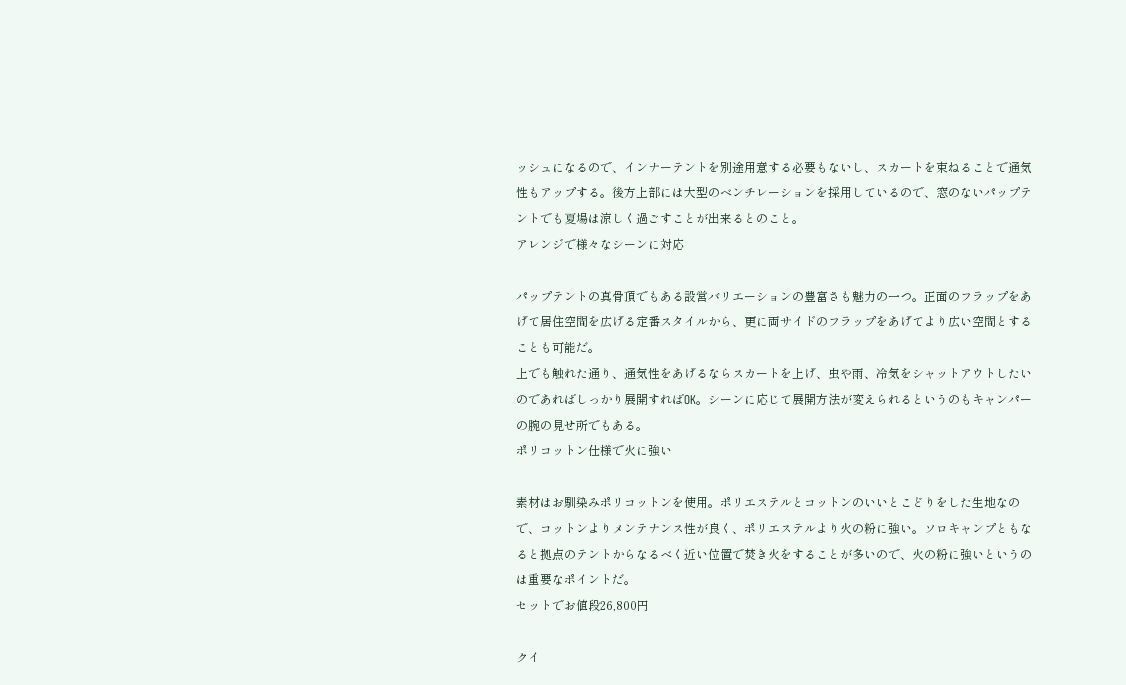ッシュになるので、インナーテントを別途用意する必要もないし、スカートを束ねることで通気性もアップする。後方上部には大型のベンチレーションを採用しているので、窓のないパップテントでも夏場は涼しく過ごすことが出来るとのこと。
アレンジで様々なシーンに対応

パップテントの真骨頂でもある設営バリエーションの豊富さも魅力の一つ。正面のフラップをあげて居住空間を広げる定番スタイルから、更に両サイドのフラップをあげてより広い空間とすることも可能だ。
上でも触れた通り、通気性をあげるならスカートを上げ、虫や雨、冷気をシャットアウトしたいのであればしっかり展開すればOK。シーンに応じて展開方法が変えられるというのもキャンパーの腕の見せ所でもある。
ポリコットン仕様で火に強い

素材はお馴染みポリコットンを使用。ポリエステルとコットンのいいとこどりをした生地なので、コットンよりメンテナンス性が良く、ポリエステルより火の粉に強い。ソロキャンプともなると拠点のテントからなるべく近い位置で焚き火をすることが多いので、火の粉に強いというのは重要なポイントだ。
セットでお値段26,800円

クイ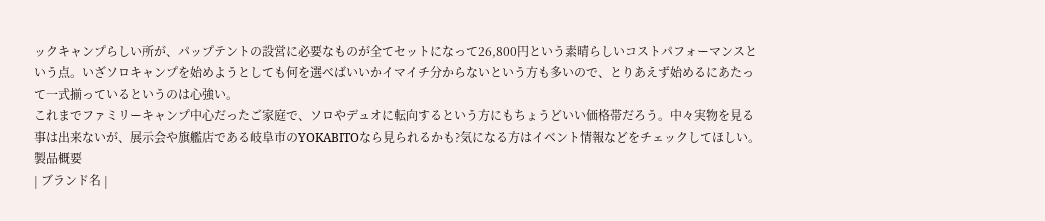ックキャンプらしい所が、パップテントの設営に必要なものが全てセットになって26,800円という素晴らしいコストパフォーマンスという点。いざソロキャンプを始めようとしても何を選べばいいかイマイチ分からないという方も多いので、とりあえず始めるにあたって一式揃っているというのは心強い。
これまでファミリーキャンプ中心だったご家庭で、ソロやデュオに転向するという方にもちょうどいい価格帯だろう。中々実物を見る事は出来ないが、展示会や旗艦店である岐阜市のYOKABITOなら見られるかも?気になる方はイベント情報などをチェックしてほしい。
製品概要
| ブランド名 |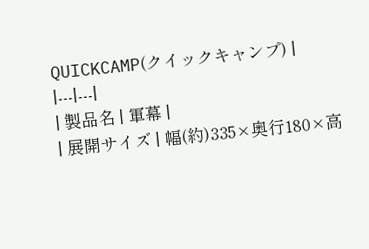QUICKCAMP(クイックキャンプ) |
|---|---|
| 製品名 | 軍幕 |
| 展開サイズ | 幅(約)335×奥行180×高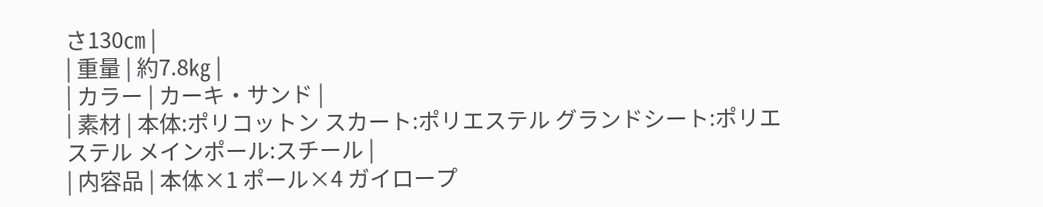さ130㎝ |
| 重量 | 約7.8㎏ |
| カラー | カーキ・サンド |
| 素材 | 本体:ポリコットン スカート:ポリエステル グランドシート:ポリエステル メインポール:スチール |
| 内容品 | 本体×1 ポール×4 ガイロープ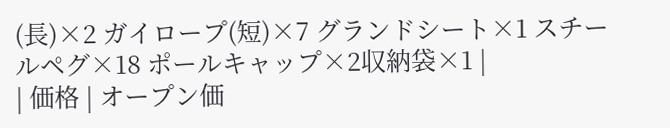(長)×2 ガイロープ(短)×7 グランドシート×1 スチールペグ×18 ポールキャップ×2収納袋×1 |
| 価格 | オープン価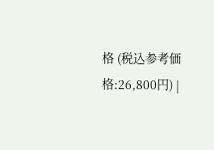格 (税込参考価格:26,800円) |